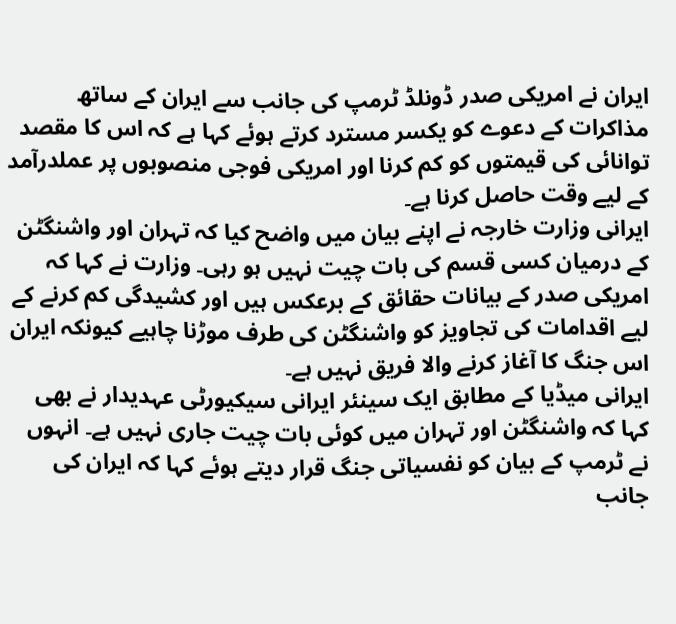ایران نے امریکی صدر ڈونلڈ ٹرمپ کی جانب سے ایران کے ساتھ مذاکرات کے دعوے کو یکسر مسترد کرتے ہوئے کہا ہے کہ اس کا مقصد توانائی کی قیمتوں کو کم کرنا اور امریکی فوجی منصوبوں پر عملدرآمد کے لیے وقت حاصل کرنا ہے۔
ایرانی وزارت خارجہ نے اپنے بیان میں واضح کیا کہ تہران اور واشنگٹن کے درمیان کسی قسم کی بات چیت نہیں ہو رہی۔ وزارت نے کہا کہ امریکی صدر کے بیانات حقائق کے برعکس ہیں اور کشیدگی کم کرنے کے لیے اقدامات کی تجاویز کو واشنگٹن کی طرف موڑنا چاہیے کیونکہ ایران اس جنگ کا آغاز کرنے والا فریق نہیں ہے۔
ایرانی میڈیا کے مطابق ایک سینئر ایرانی سیکیورٹی عہدیدار نے بھی کہا کہ واشنگٹن اور تہران میں کوئی بات چیت جاری نہیں ہے۔ انہوں نے ٹرمپ کے بیان کو نفسیاتی جنگ قرار دیتے ہوئے کہا کہ ایران کی جانب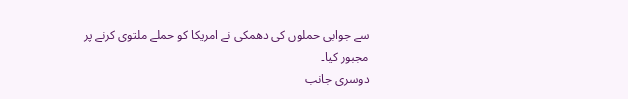سے جوابی حملوں کی دھمکی نے امریکا کو حملے ملتوی کرنے پر مجبور کیا۔
دوسری جانب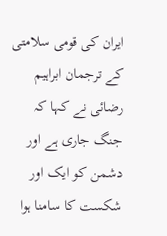ایران کی قومی سلامتی کے ترجمان ابراہیم رضائی نے کہا کہ جنگ جاری ہے اور دشمن کو ایک اور شکست کا سامنا ہوا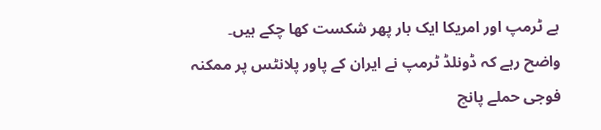ہے ٹرمپ اور امریکا ایک بار پھر شکست کھا چکے ہیں۔
واضح رہے کہ ڈونلڈ ٹرمپ نے ایران کے پاور پلانٹس پر ممکنہ فوجی حملے پانچ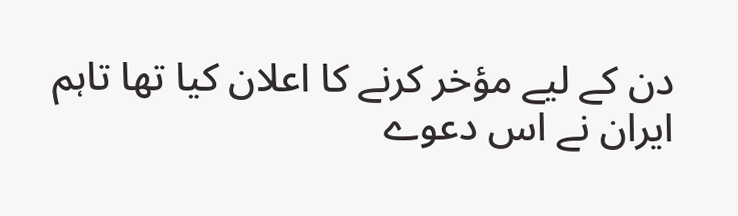دن کے لیے مؤخر کرنے کا اعلان کیا تھا تاہم ایران نے اس دعوے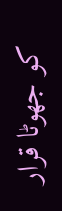کو جھوٹا قرار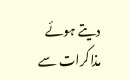دیتے ہوئے مذاکرات سے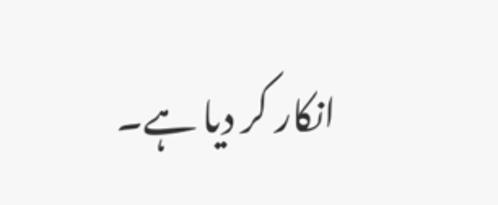انکار کر دیا ہے۔